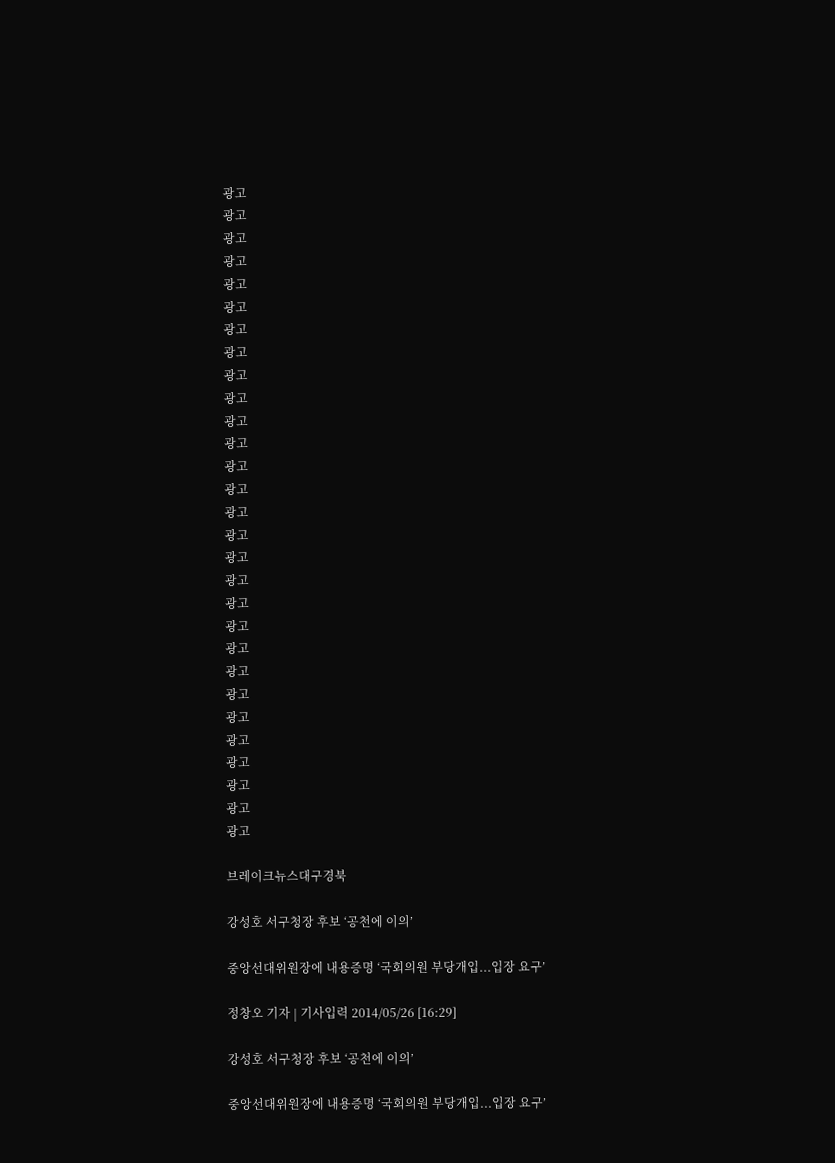광고
광고
광고
광고
광고
광고
광고
광고
광고
광고
광고
광고
광고
광고
광고
광고
광고
광고
광고
광고
광고
광고
광고
광고
광고
광고
광고
광고
광고

브레이크뉴스대구경북

강성호 서구청장 후보 ‘공천에 이의’

중앙선대위원장에 내용증명 ‘국회의원 부당개입...입장 요구’

정창오 기자 | 기사입력 2014/05/26 [16:29]

강성호 서구청장 후보 ‘공천에 이의’

중앙선대위원장에 내용증명 ‘국회의원 부당개입...입장 요구’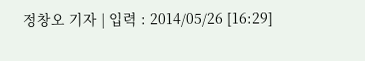정창오 기자 | 입력 : 2014/05/26 [16:29]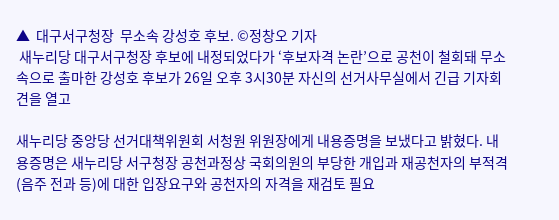▲  대구서구청장  무소속 강성호 후보. ©정창오 기자
 새누리당 대구서구청장 후보에 내정되었다가 ‘후보자격 논란’으로 공천이 철회돼 무소속으로 출마한 강성호 후보가 26일 오후 3시30분 자신의 선거사무실에서 긴급 기자회견을 열고

새누리당 중앙당 선거대책위원회 서청원 위원장에게 내용증명을 보냈다고 밝혔다. 내용증명은 새누리당 서구청장 공천과정상 국회의원의 부당한 개입과 재공천자의 부적격(음주 전과 등)에 대한 입장요구와 공천자의 자격을 재검토 필요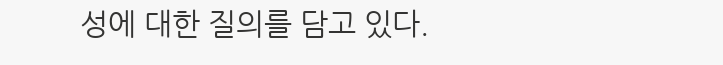성에 대한 질의를 담고 있다.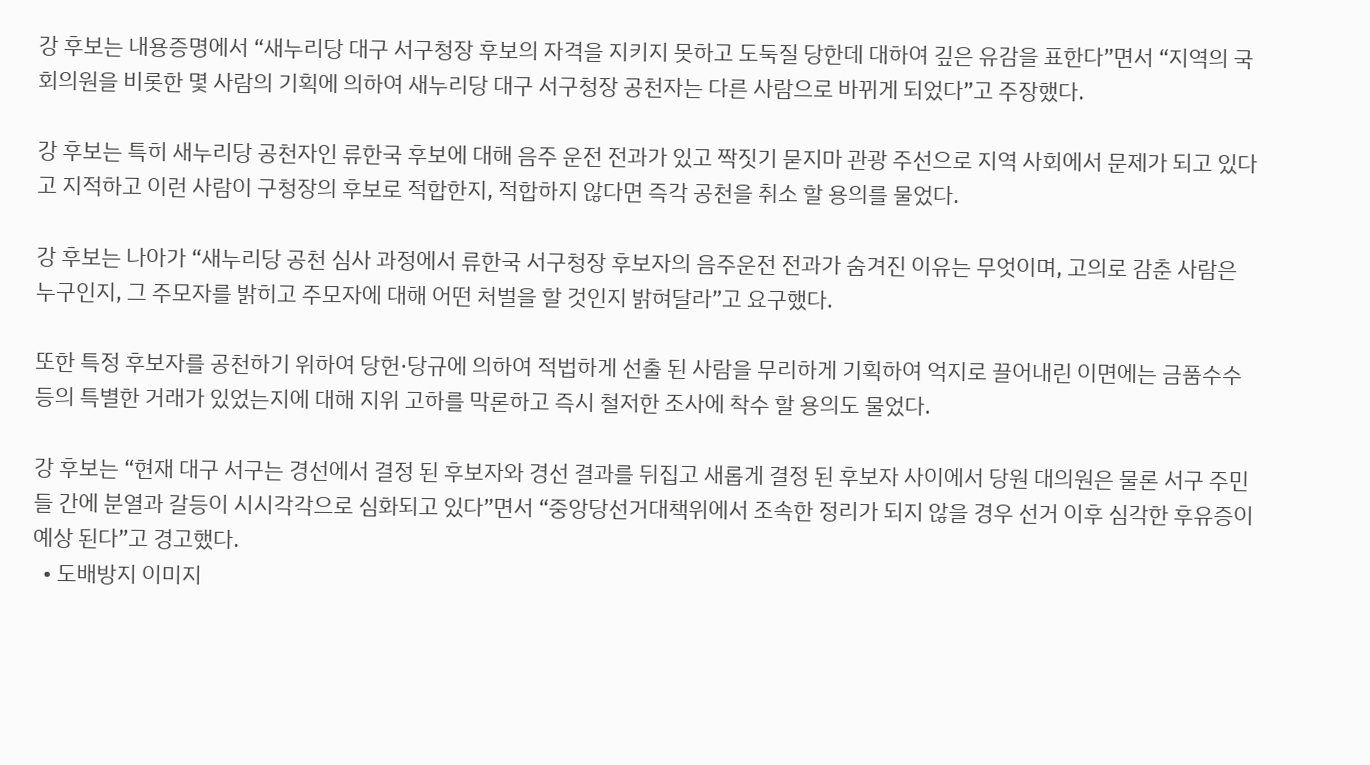강 후보는 내용증명에서 “새누리당 대구 서구청장 후보의 자격을 지키지 못하고 도둑질 당한데 대하여 깊은 유감을 표한다”면서 “지역의 국회의원을 비롯한 몇 사람의 기획에 의하여 새누리당 대구 서구청장 공천자는 다른 사람으로 바뀌게 되었다”고 주장했다.

강 후보는 특히 새누리당 공천자인 류한국 후보에 대해 음주 운전 전과가 있고 짝짓기 묻지마 관광 주선으로 지역 사회에서 문제가 되고 있다고 지적하고 이런 사람이 구청장의 후보로 적합한지, 적합하지 않다면 즉각 공천을 취소 할 용의를 물었다.

강 후보는 나아가 “새누리당 공천 심사 과정에서 류한국 서구청장 후보자의 음주운전 전과가 숨겨진 이유는 무엇이며, 고의로 감춘 사람은 누구인지, 그 주모자를 밝히고 주모자에 대해 어떤 처벌을 할 것인지 밝혀달라”고 요구했다.

또한 특정 후보자를 공천하기 위하여 당헌·당규에 의하여 적법하게 선출 된 사람을 무리하게 기획하여 억지로 끌어내린 이면에는 금품수수 등의 특별한 거래가 있었는지에 대해 지위 고하를 막론하고 즉시 철저한 조사에 착수 할 용의도 물었다.

강 후보는 “현재 대구 서구는 경선에서 결정 된 후보자와 경선 결과를 뒤집고 새롭게 결정 된 후보자 사이에서 당원 대의원은 물론 서구 주민들 간에 분열과 갈등이 시시각각으로 심화되고 있다”면서 “중앙당선거대책위에서 조속한 정리가 되지 않을 경우 선거 이후 심각한 후유증이 예상 된다”고 경고했다.
  • 도배방지 이미지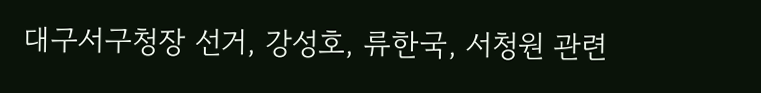대구서구청장 선거, 강성호, 류한국, 서청원 관련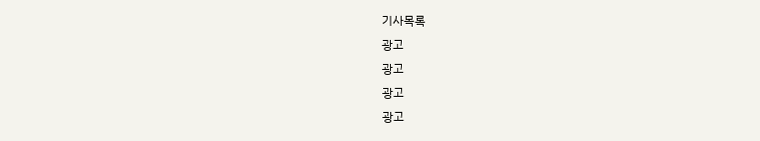기사목록
광고
광고
광고
광고